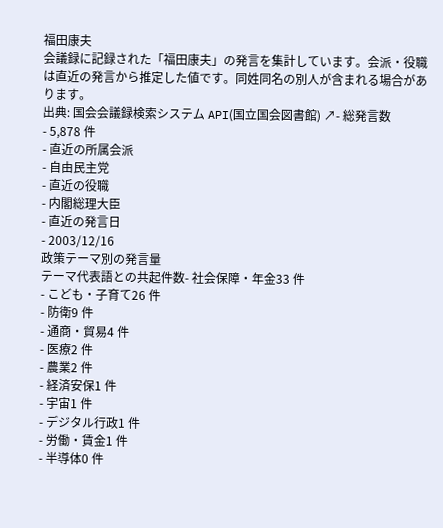福田康夫
会議録に記録された「福田康夫」の発言を集計しています。会派・役職は直近の発言から推定した値です。同姓同名の別人が含まれる場合があります。
出典: 国会会議録検索システム API(国立国会図書館) ↗- 総発言数
- 5,878 件
- 直近の所属会派
- 自由民主党
- 直近の役職
- 内閣総理大臣
- 直近の発言日
- 2003/12/16
政策テーマ別の発言量
テーマ代表語との共起件数- 社会保障・年金33 件
- こども・子育て26 件
- 防衛9 件
- 通商・貿易4 件
- 医療2 件
- 農業2 件
- 経済安保1 件
- 宇宙1 件
- デジタル行政1 件
- 労働・賃金1 件
- 半導体0 件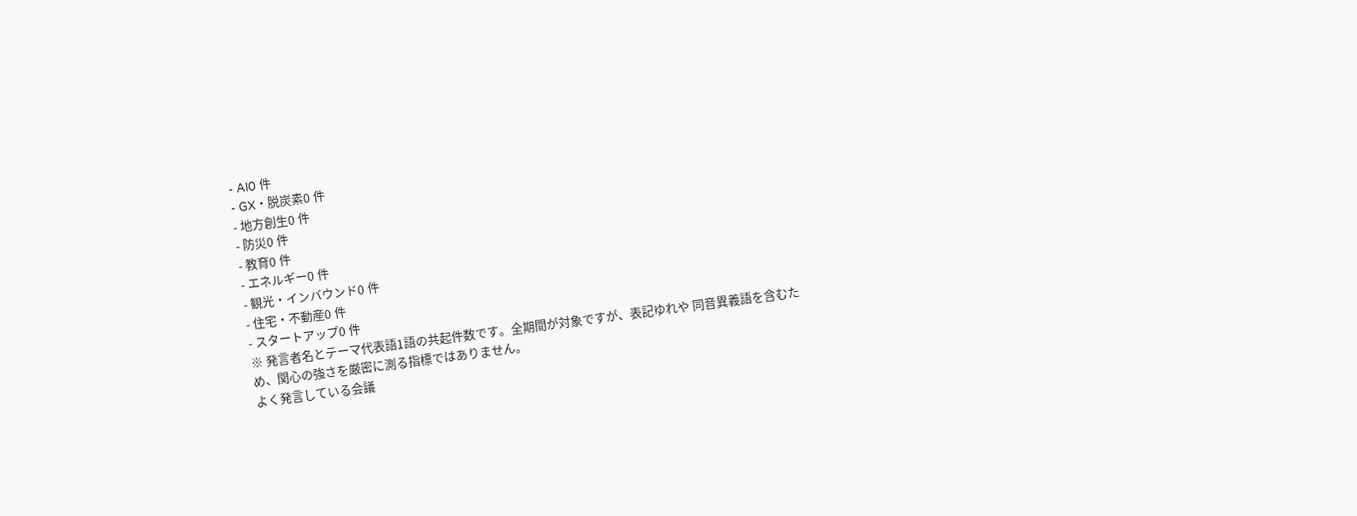- AI0 件
- GX・脱炭素0 件
- 地方創生0 件
- 防災0 件
- 教育0 件
- エネルギー0 件
- 観光・インバウンド0 件
- 住宅・不動産0 件
- スタートアップ0 件
※ 発言者名とテーマ代表語1語の共起件数です。全期間が対象ですが、表記ゆれや 同音異義語を含むため、関心の強さを厳密に測る指標ではありません。
よく発言している会議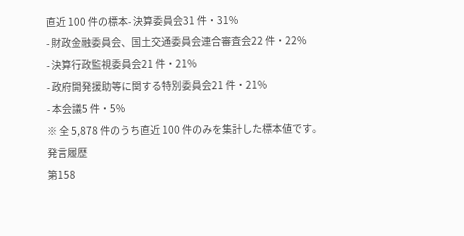直近 100 件の標本- 決算委員会31 件・31%
- 財政金融委員会、国土交通委員会連合審査会22 件・22%
- 決算行政監視委員会21 件・21%
- 政府開発援助等に関する特別委員会21 件・21%
- 本会議5 件・5%
※ 全 5,878 件のうち直近 100 件のみを集計した標本値です。
発言履歴
第158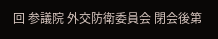回 参議院 外交防衛委員会 閉会後第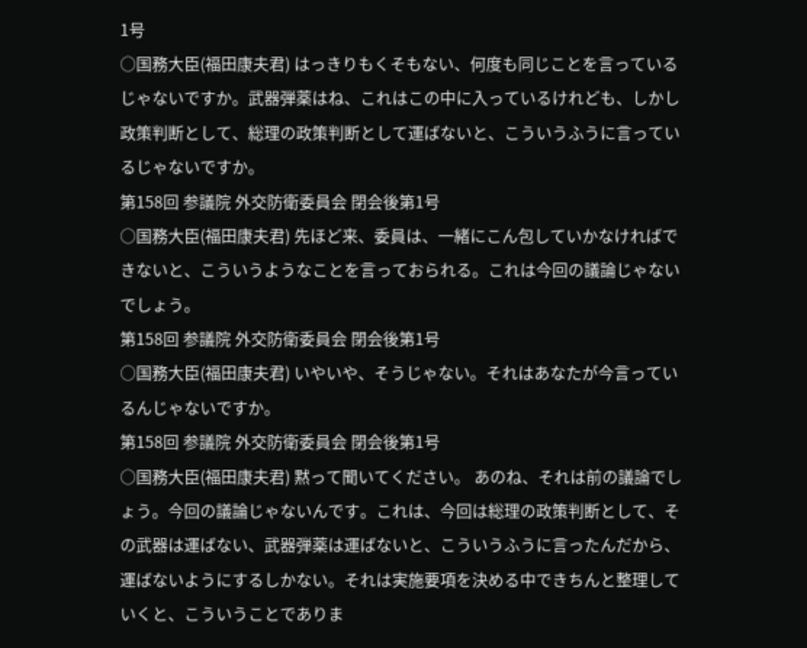1号
○国務大臣(福田康夫君) はっきりもくそもない、何度も同じことを言っているじゃないですか。武器弾薬はね、これはこの中に入っているけれども、しかし政策判断として、総理の政策判断として運ばないと、こういうふうに言っているじゃないですか。
第158回 参議院 外交防衛委員会 閉会後第1号
○国務大臣(福田康夫君) 先ほど来、委員は、一緒にこん包していかなければできないと、こういうようなことを言っておられる。これは今回の議論じゃないでしょう。
第158回 参議院 外交防衛委員会 閉会後第1号
○国務大臣(福田康夫君) いやいや、そうじゃない。それはあなたが今言っているんじゃないですか。
第158回 参議院 外交防衛委員会 閉会後第1号
○国務大臣(福田康夫君) 黙って聞いてください。 あのね、それは前の議論でしょう。今回の議論じゃないんです。これは、今回は総理の政策判断として、その武器は運ばない、武器弾薬は運ばないと、こういうふうに言ったんだから、運ばないようにするしかない。それは実施要項を決める中できちんと整理していくと、こういうことでありま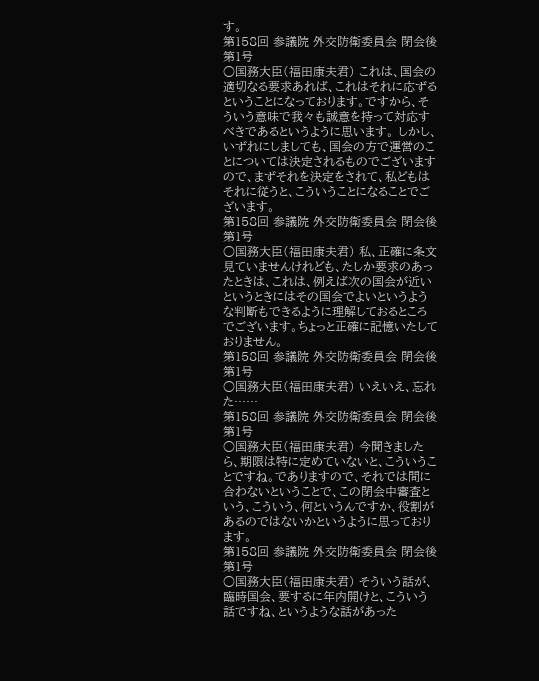す。
第158回 参議院 外交防衛委員会 閉会後第1号
○国務大臣(福田康夫君) これは、国会の適切なる要求あれば、これはそれに応ずるということになっております。ですから、そういう意味で我々も誠意を持って対応すべきであるというように思います。 しかし、いずれにしましても、国会の方で運営のことについては決定されるものでございますので、まずそれを決定をされて、私どもはそれに従うと、こういうことになることでございます。
第158回 参議院 外交防衛委員会 閉会後第1号
○国務大臣(福田康夫君) 私、正確に条文見ていませんけれども、たしか要求のあったときは、これは、例えば次の国会が近いというときにはその国会でよいというような判断もできるように理解しておるところでございます。ちょっと正確に記憶いたしておりません。
第158回 参議院 外交防衛委員会 閉会後第1号
○国務大臣(福田康夫君) いえいえ、忘れた……
第158回 参議院 外交防衛委員会 閉会後第1号
○国務大臣(福田康夫君) 今聞きましたら、期限は特に定めていないと、こういうことですね。でありますので、それでは間に合わないということで、この閉会中審査という、こういう、何というんですか、役割があるのではないかというように思っております。
第158回 参議院 外交防衛委員会 閉会後第1号
○国務大臣(福田康夫君) そういう話が、臨時国会、要するに年内開けと、こういう話ですね、というような話があった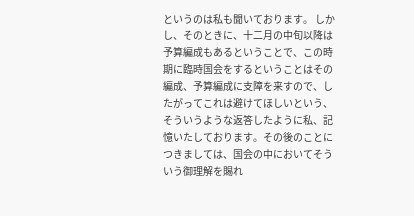というのは私も聞いております。 しかし、そのときに、十二月の中旬以降は予算編成もあるということで、この時期に臨時国会をするということはその編成、予算編成に支障を来すので、したがってこれは避けてほしいという、そういうような返答したように私、記憶いたしております。その後のことにつきましては、国会の中においてそういう御理解を賜れ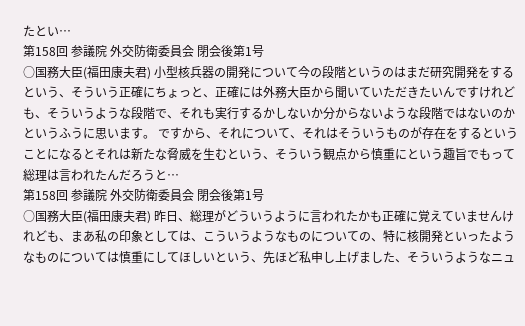たとい…
第158回 参議院 外交防衛委員会 閉会後第1号
○国務大臣(福田康夫君) 小型核兵器の開発について今の段階というのはまだ研究開発をするという、そういう正確にちょっと、正確には外務大臣から聞いていただきたいんですけれども、そういうような段階で、それも実行するかしないか分からないような段階ではないのかというふうに思います。 ですから、それについて、それはそういうものが存在をするということになるとそれは新たな脅威を生むという、そういう観点から慎重にという趣旨でもって総理は言われたんだろうと…
第158回 参議院 外交防衛委員会 閉会後第1号
○国務大臣(福田康夫君) 昨日、総理がどういうように言われたかも正確に覚えていませんけれども、まあ私の印象としては、こういうようなものについての、特に核開発といったようなものについては慎重にしてほしいという、先ほど私申し上げました、そういうようなニュ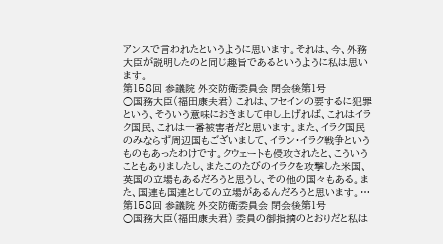アンスで言われたというように思います。それは、今、外務大臣が説明したのと同じ趣旨であるというように私は思います。
第158回 参議院 外交防衛委員会 閉会後第1号
○国務大臣(福田康夫君) これは、フセインの要するに犯罪という、そういう意味におきまして申し上げれば、これはイラク国民、これは一番被害者だと思います。また、イラク国民のみならず周辺国もございまして、イラン・イラク戦争というものもあったわけです。クウェートも侵攻されたと、こういうこともありましたし、またこのたびのイラクを攻撃した米国、英国の立場もあるだろうと思うし、その他の国々もある。また、国連も国連としての立場があるんだろうと思います。…
第158回 参議院 外交防衛委員会 閉会後第1号
○国務大臣(福田康夫君) 委員の御指摘のとおりだと私は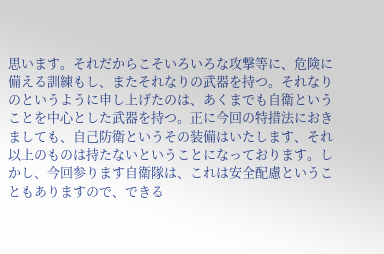思います。それだからこそいろいろな攻撃等に、危険に備える訓練もし、またそれなりの武器を持つ。それなりのというように申し上げたのは、あくまでも自衛ということを中心とした武器を持つ。正に今回の特措法におきましても、自己防衛というその装備はいたします、それ以上のものは持たないということになっております。しかし、今回参ります自衛隊は、これは安全配慮ということもありますので、できる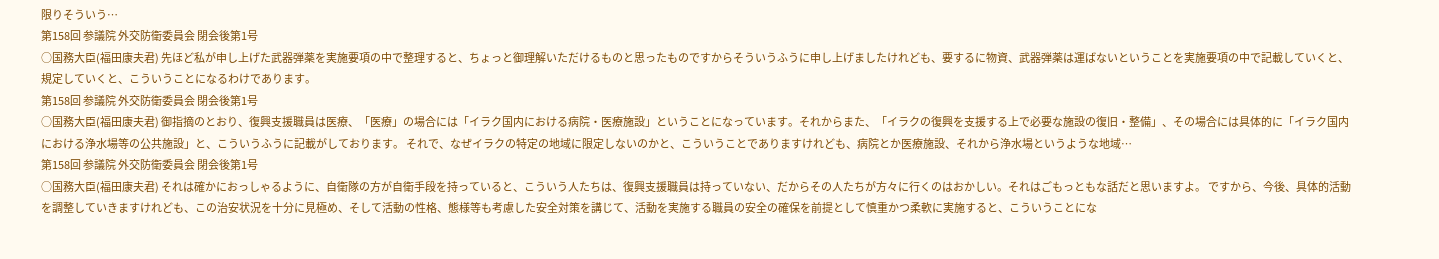限りそういう…
第158回 参議院 外交防衛委員会 閉会後第1号
○国務大臣(福田康夫君) 先ほど私が申し上げた武器弾薬を実施要項の中で整理すると、ちょっと御理解いただけるものと思ったものですからそういうふうに申し上げましたけれども、要するに物資、武器弾薬は運ばないということを実施要項の中で記載していくと、規定していくと、こういうことになるわけであります。
第158回 参議院 外交防衛委員会 閉会後第1号
○国務大臣(福田康夫君) 御指摘のとおり、復興支援職員は医療、「医療」の場合には「イラク国内における病院・医療施設」ということになっています。それからまた、「イラクの復興を支援する上で必要な施設の復旧・整備」、その場合には具体的に「イラク国内における浄水場等の公共施設」と、こういうふうに記載がしております。 それで、なぜイラクの特定の地域に限定しないのかと、こういうことでありますけれども、病院とか医療施設、それから浄水場というような地域…
第158回 参議院 外交防衛委員会 閉会後第1号
○国務大臣(福田康夫君) それは確かにおっしゃるように、自衛隊の方が自衛手段を持っていると、こういう人たちは、復興支援職員は持っていない、だからその人たちが方々に行くのはおかしい。それはごもっともな話だと思いますよ。 ですから、今後、具体的活動を調整していきますけれども、この治安状況を十分に見極め、そして活動の性格、態様等も考慮した安全対策を講じて、活動を実施する職員の安全の確保を前提として慎重かつ柔軟に実施すると、こういうことにな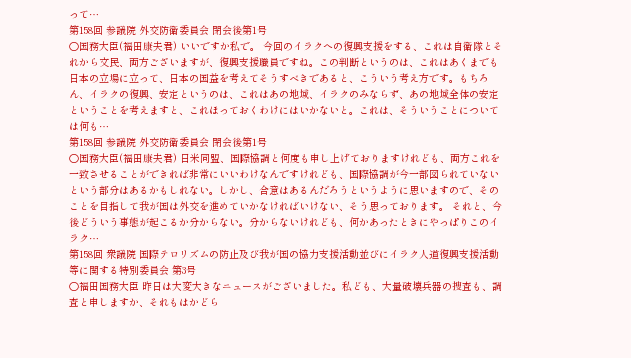って…
第158回 参議院 外交防衛委員会 閉会後第1号
○国務大臣(福田康夫君) いいですか私で。 今回のイラクへの復興支援をする、これは自衛隊とそれから文民、両方ございますが、復興支援職員ですね。この判断というのは、これはあくまでも日本の立場に立って、日本の国益を考えてそうすべきであると、こういう考え方です。もちろん、イラクの復興、安定というのは、これはあの地域、イラクのみならず、あの地域全体の安定ということを考えますと、これほっておくわけにはいかないと。これは、そういうことについては何も…
第158回 参議院 外交防衛委員会 閉会後第1号
○国務大臣(福田康夫君) 日米同盟、国際協調と何度も申し上げておりますけれども、両方これを一致させることができれば非常にいいわけなんですけれども、国際協調が今一部図られていないという部分はあるかもしれない。しかし、合意はあるんだろうというように思いますので、そのことを目指して我が国は外交を進めていかなければいけない、そう思っております。 それと、今後どういう事態が起こるか分からない。分からないけれども、何かあったときにやっぱりこのイラク…
第158回 衆議院 国際テロリズムの防止及び我が国の協力支援活動並びにイラク人道復興支援活動等に関する特別委員会 第3号
○福田国務大臣 昨日は大変大きなニュースがございました。私ども、大量破壊兵器の捜査も、調査と申しますか、それもはかどら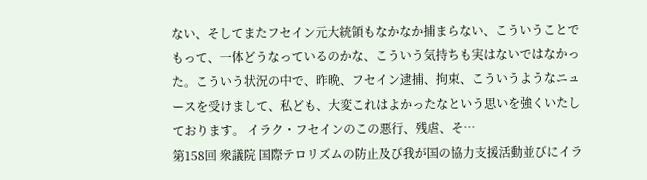ない、そしてまたフセイン元大統領もなかなか捕まらない、こういうことでもって、一体どうなっているのかな、こういう気持ちも実はないではなかった。こういう状況の中で、昨晩、フセイン逮捕、拘束、こういうようなニュースを受けまして、私ども、大変これはよかったなという思いを強くいたしております。 イラク・フセインのこの悪行、残虐、そ…
第158回 衆議院 国際テロリズムの防止及び我が国の協力支援活動並びにイラ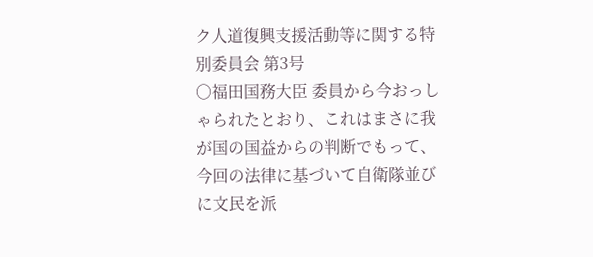ク人道復興支援活動等に関する特別委員会 第3号
○福田国務大臣 委員から今おっしゃられたとおり、これはまさに我が国の国益からの判断でもって、今回の法律に基づいて自衛隊並びに文民を派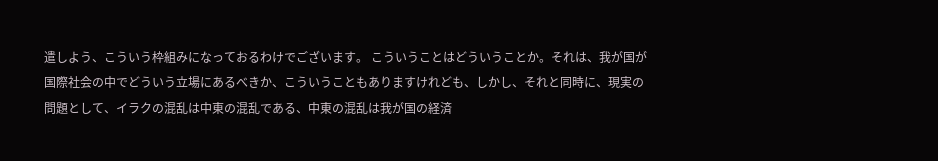遣しよう、こういう枠組みになっておるわけでございます。 こういうことはどういうことか。それは、我が国が国際社会の中でどういう立場にあるべきか、こういうこともありますけれども、しかし、それと同時に、現実の問題として、イラクの混乱は中東の混乱である、中東の混乱は我が国の経済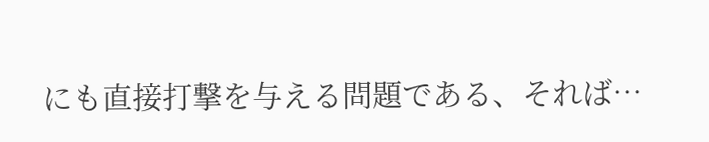にも直接打撃を与える問題である、それば…